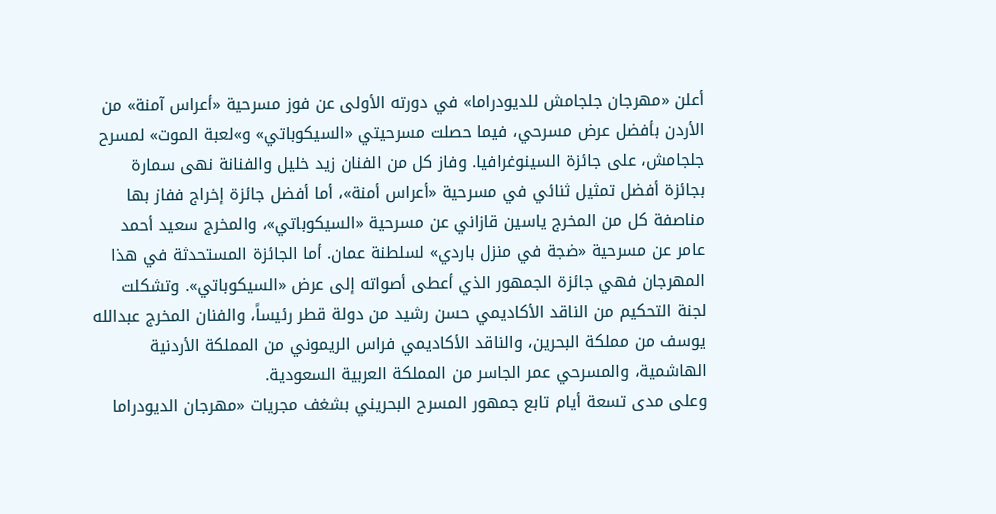أعلن «مهرجان جلجامش للديودراما» في دورته الأولى عن فوز مسرحية «أعراس آمنة» من الأردن بأفضل عرض مسرحي، فيما حصلت مسرحيتي «السيكوباتي» و»لعبة الموت» لمسرح جلجامش، على جائزة السينوغرافيا. وفاز كل من الفنان زيد خليل والفنانة نهى سمارة بجائزة أفضل تمثيل ثنائي في مسرحية «أعراس أمنة»، أما أفضل جائزة إخراج ففاز بها مناصفة كل من المخرج ياسين قازاني عن مسرحية «السيكوباتي»، والمخرج سعيد أحمد عامر عن مسرحية «ضجة في منزل باردي» لسلطنة عمان. أما الجائزة المستحدثة في هذا المهرجان فهي جائزة الجمهور الذي أعطى أصواته إلى عرض «السيكوباتي». وتشكلت لجنة التحكيم من الناقد الأكاديمي حسن رشيد من دولة قطر رئيساً، والفنان المخرج عبدالله يوسف من مملكة البحرين، والناقد الأكاديمي فراس الريموني من المملكة الأردنية الهاشمية، والمسرحي عمر الجاسر من المملكة العربية السعودية.
وعلى مدى تسعة أيام تابع جمهور المسرح البحريني بشغف مجريات «مهرجان الديودراما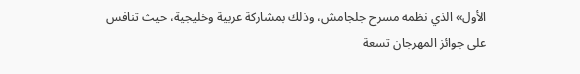الأول» الذي نظمه مسرح جلجامش، وذلك بمشاركة عربية وخليجية، حيث تنافس على جوائز المهرجان تسعة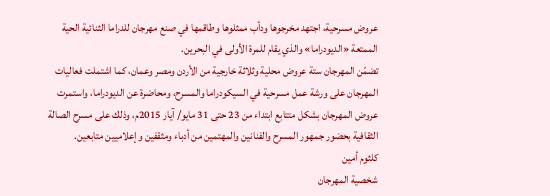عروض مسرحية، اجتهد مخرجوها ودأب ممثلوها وطاقمها في صنع مهرجان للدراما الثنائية الحية الممتعة «الديودراما» والذي يقام للمرة الأولى في البحرين.
تضمّن المهرجان ستة عروض محلية وثلاثة خارجية من الأردن ومصر وعمان، كما اشتملت فعاليات المهرجان على ورشة عمل مسرحية في السيكودراما والمسرح، ومحاضرة عن الديودراما، واستمرت عروض المهرجان بشكل متتابع ابتداء من 23 حتى 31 مايو/ آيار 2015م، وذلك على مسرح الصالة الثقافية بحضور جمهور المسرح والفنانين والمهتمين من أدباء ومثقفين وإعلاميين متابعين.
كلثوم أمين
شخصية المهرجان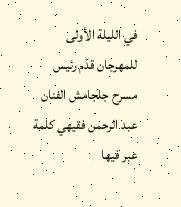في الليلة الأولى للمهرجان قدّم رئيس مسرح جلجامش الفنان عبد الرحمن فقيهي كلمة عبر فيها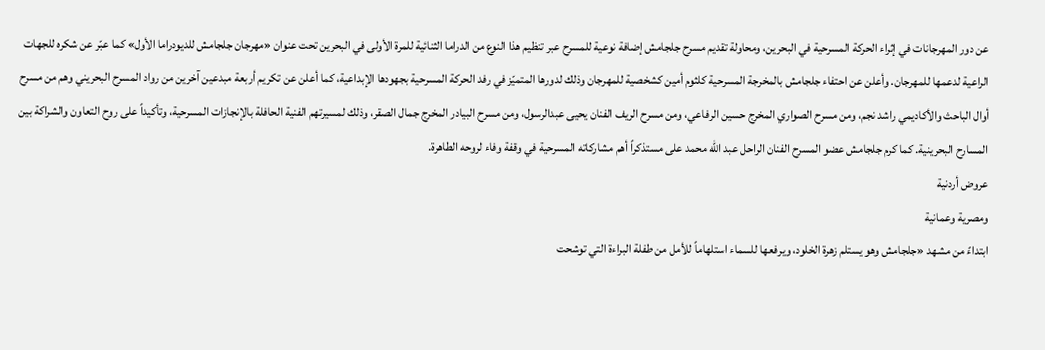عن دور المهرجانات في إثراء الحركة المسرحية في البحرين، ومحاولة تقديم مسرح جلجامش إضافة نوعية للمسرح عبر تنظيم هذا النوع من الدراما الثنائية للمرة الأولى في البحرين تحت عنوان «مهرجان جلجامش للديودراما الأول» كما عبّر عن شكره للجهات الراعية لدعمها للمهرجان. وأعلن عن احتفاء جلجامش بالمخرجة المسرحية كلثوم أمين كشخصية للمهرجان وذلك لدورها المتميّز في رفد الحركة المسرحية بجهودها الإبداعية، كما أعلن عن تكريم أربعة مبدعين آخرين من رواد المسرح البحريني وهم من مسرح أوال الباحث والأكاديمي راشد نجم، ومن مسرح الصواري المخرج حسين الرفاعي، ومن مسرح الريف الفنان يحيى عبدالرسول، ومن مسرح البيادر المخرج جمال الصقر، وذلك لمسيرتهم الفنية الحافلة بالإنجازات المسرحية، وتأكيداً على روح التعاون والشراكة بين المسارح البحرينية. كما كرم جلجامش عضو المسرح الفنان الراحل عبد الله محمد على مستذكراً أهم مشاركاته المسرحية في وقفة وفاء لروحه الطاهرة.
عروض أردنية
ومصرية وعمانية
ابتداءً من مشهد «جلجامش وهو يستلم زهرة الخلود، ويرفعها للسماء استلهاماً للأمل من طفلة البراءة التي توشحت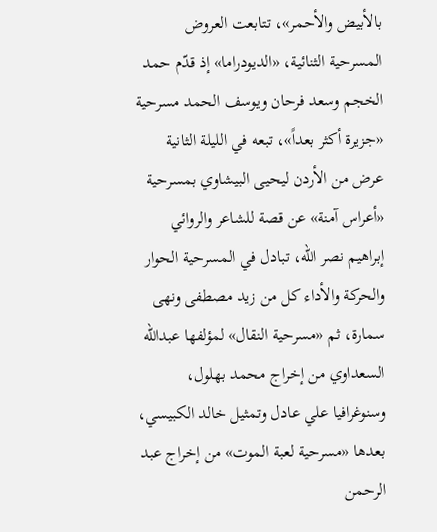بالأبيض والأحمر»، تتابعت العروض المسرحية الثنائية، «الديودراما» إذ قدّم حمد الخجم وسعد فرحان ويوسف الحمد مسرحية «جزيرة أكثر بعداً»، تبعه في الليلة الثانية عرض من الأردن ليحيى البيشاوي بمسرحية «أعراس آمنة» عن قصة للشاعر والروائي إبراهيم نصر الله، تبادل في المسرحية الحوار والحركة والأداء كل من زيد مصطفى ونهى سمارة، ثم «مسرحية النقال» لمؤلفها عبدالله السعداوي من إخراج محمد بهلول، وسنوغرافيا علي عادل وتمثيل خالد الكبيسي، بعدها «مسرحية لعبة الموت» من إخراج عبد الرحمن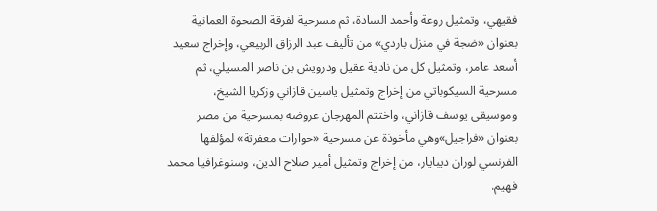فقيهي، وتمثيل روعة وأحمد السادة، ثم مسرحية لفرقة الصحوة العمانية بعنوان «ضجة في منزل باردي» من تأليف عبد الرزاق الربيعي، وإخراج سعيد أسعد عامر، وتمثيل كل من نادية عقيل ودرويش بن ناصر المسيلي، ثم مسرحية السيكوباتي من إخراج وتمثيل ياسين قازاني وزكريا الشيخ، وموسيقى يوسف قازاني، واختتم المهرجان عروضه بمسرحية من مصر بعنوان «فراجيل»وهي مأخوذة عن مسرحية «حوارات معفرتة» لمؤلفها الفرنسي لوران ديبايار، من إخراج وتمثيل أمير صلاح الدين، وسنوغرافيا محمد فهيم.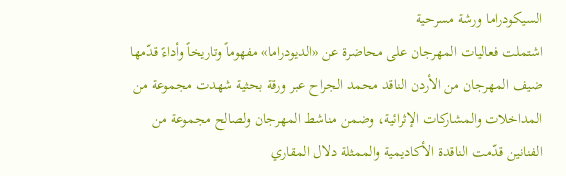السيكودراما ورشة مسرحية
اشتملت فعاليات المهرجان على محاضرة عن «الديودراما» مفهوماً وتاريخاً وأداءً قدّمها ضيف المهرجان من الأردن الناقد محمد الجراح عبر ورقة بحثية شهدت مجموعة من المداخلات والمشاركات الإثرائية، وضمن مناشط المهرجان ولصالح مجموعة من الفنانين قدّمت الناقدة الأكاديمية والممثلة دلال المقاري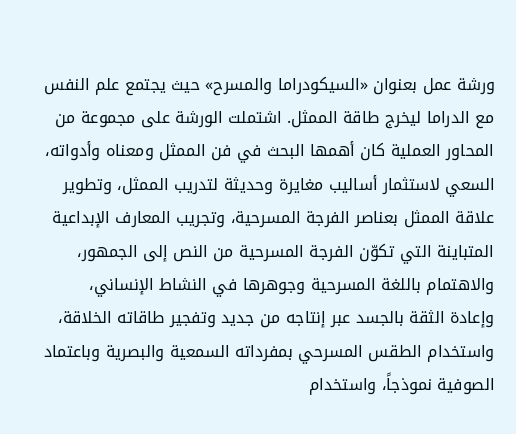ورشة عمل بعنوان «السيكودراما والمسرح» حيث يجتمع علم النفس مع الدراما ليخرج طاقة الممثل. اشتملت الورشة على مجموعة من المحاور العملية كان أهمها البحث في فن الممثل ومعناه وأدواته، السعي لاستثمار أساليب مغايرة وحديثة لتدريب الممثل، وتطوير علاقة الممثل بعناصر الفرجة المسرحية، وتجريب المعارف الإبداعية المتباينة التي تكوّن الفرجة المسرحية من النص إلى الجمهور، والاهتمام باللغة المسرحية وجوهرها في النشاط الإنساني، وإعادة الثقة بالجسد عبر إنتاجه من جديد وتفجير طاقاته الخلاقة، واستخدام الطقس المسرحي بمفرداته السمعية والبصرية وباعتماد الصوفية نموذجاً، واستخدام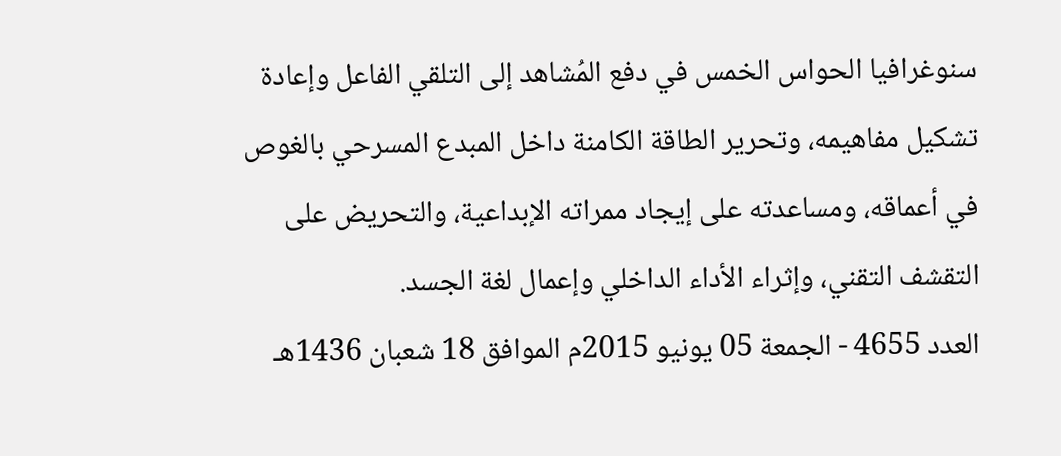سنوغرافيا الحواس الخمس في دفع المُشاهد إلى التلقي الفاعل وإعادة تشكيل مفاهيمه، وتحرير الطاقة الكامنة داخل المبدع المسرحي بالغوص في أعماقه، ومساعدته على إيجاد ممراته الإبداعية، والتحريض على التقشف التقني، وإثراء الأداء الداخلي وإعمال لغة الجسد.
العدد 4655 - الجمعة 05 يونيو 2015م الموافق 18 شعبان 1436هـ